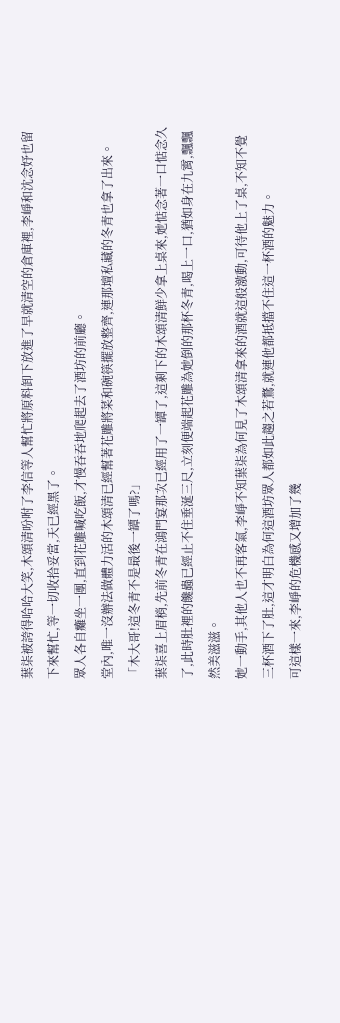葉柒被誇得哈哈大笑,木頌清吩咐了李信等人幫忙將原料卸下放進了早就清空的倉庫裡,李崢和沈念妤也留下來幫忙,等一切收拾妥當,天已經黑了。
眾人各自癱坐一團,直到花雕喊吃飯,才慢吞吞地爬起去了酒坊的前廳。
堂內,唯一沒辦法做體力活的木頌清已經幫著花雕將菜和碗筷擺放整齊,連那壇私藏的冬青也拿了出來。
「木大哥!這冬青不是最後一罈了嗎?」
葉柒喜上眉梢,先前冬青在鴻門宴那次已經用了一罈了,這剩下的木頌清鮮少拿上桌來,她惦念著一口惦念久了,此時肚裡的饞蟲已經止不住垂涎三尺,立刻便端起花雕為她倒的那杯冬青,喝上一口,猶如身在九霄,飄飄然美滋滋。
她一動手,其他人也不再客氣,李崢不知葉柒為何見了木頌清拿來的酒就這般激動,可待他上了桌,不知不覺三杯酒下了肚,這才明白為何這酒坊眾人都如此趨之若鶩,就連他都抵擋不住這一杯酒的魅力。
可這樣一來,李崢的危機感又增加了幾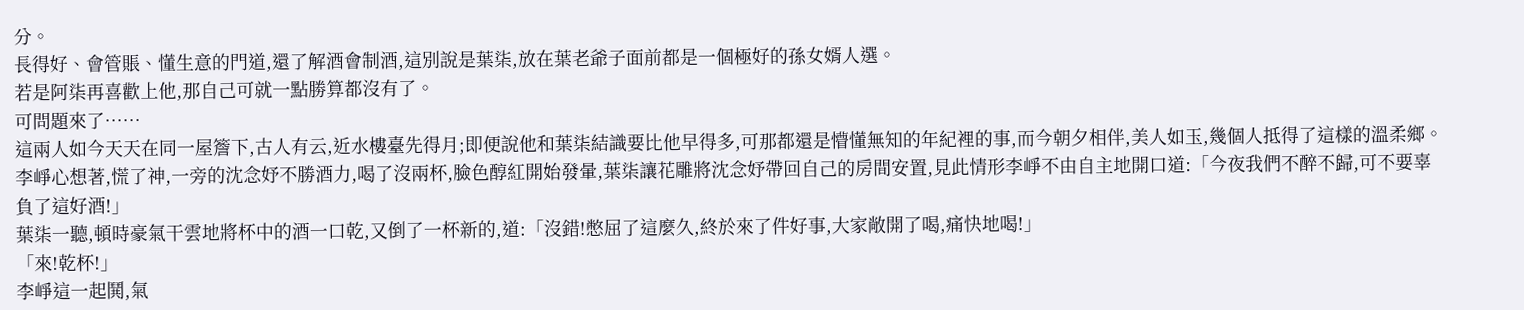分。
長得好、會管賬、懂生意的門道,還了解酒會制酒,這別說是葉柒,放在葉老爺子面前都是一個極好的孫女婿人選。
若是阿柒再喜歡上他,那自己可就一點勝算都沒有了。
可問題來了……
這兩人如今天天在同一屋簷下,古人有云,近水樓臺先得月;即便說他和葉柒結識要比他早得多,可那都還是懵懂無知的年紀裡的事,而今朝夕相伴,美人如玉,幾個人抵得了這樣的溫柔鄉。
李崢心想著,慌了神,一旁的沈念妤不勝酒力,喝了沒兩杯,臉色醇紅開始發暈,葉柒讓花雕將沈念妤帶回自己的房間安置,見此情形李崢不由自主地開口道:「今夜我們不醉不歸,可不要辜負了這好酒!」
葉柒一聽,頓時豪氣干雲地將杯中的酒一口乾,又倒了一杯新的,道:「沒錯!憋屈了這麼久,終於來了件好事,大家敞開了喝,痛快地喝!」
「來!乾杯!」
李崢這一起鬨,氣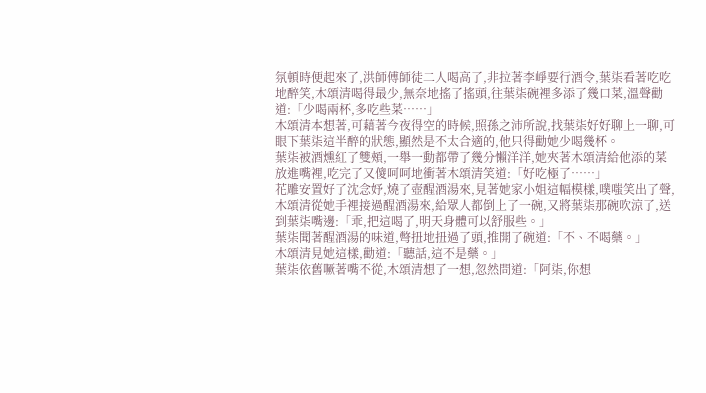氛頓時便起來了,洪師傅師徒二人喝高了,非拉著李崢要行酒令,葉柒看著吃吃地醉笑,木頌清喝得最少,無奈地搖了搖頭,往葉柒碗裡多添了幾口菜,溫聲勸道:「少喝兩杯,多吃些菜……」
木頌清本想著,可藉著今夜得空的時候,照孫之沛所說,找葉柒好好聊上一聊,可眼下葉柒這半醉的狀態,顯然是不太合適的,他只得勸她少喝幾杯。
葉柒被酒燻紅了雙頰,一舉一動都帶了幾分懶洋洋,她夾著木頌清給他添的菜放進嘴裡,吃完了又傻呵呵地衝著木頌清笑道:「好吃極了……」
花雕安置好了沈念妤,燒了壺醒酒湯來,見著她家小姐這幅模樣,噗嗤笑出了聲,木頌清從她手裡接過醒酒湯來,給眾人都倒上了一碗,又將葉柒那碗吹涼了,送到葉柒嘴邊:「乖,把這喝了,明天身體可以舒服些。」
葉柒聞著醒酒湯的味道,彆扭地扭過了頭,推開了碗道:「不、不喝藥。」
木頌清見她這樣,勸道:「聽話,這不是藥。」
葉柒依舊噘著嘴不從,木頌清想了一想,忽然問道:「阿柒,你想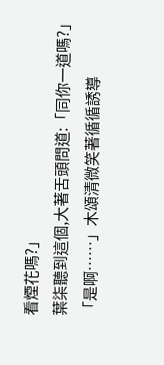看煙花嗎?」
葉柒聽到這個,大著舌頭問道:「同你一道嗎?」
「是啊……」木頌清微笑著循循誘導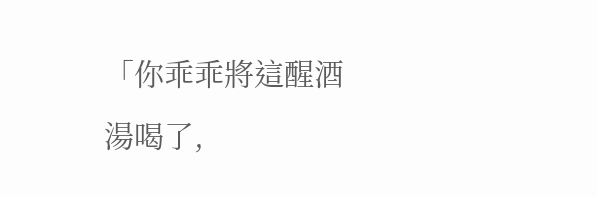「你乖乖將這醒酒湯喝了,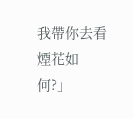我帶你去看煙花如何?」